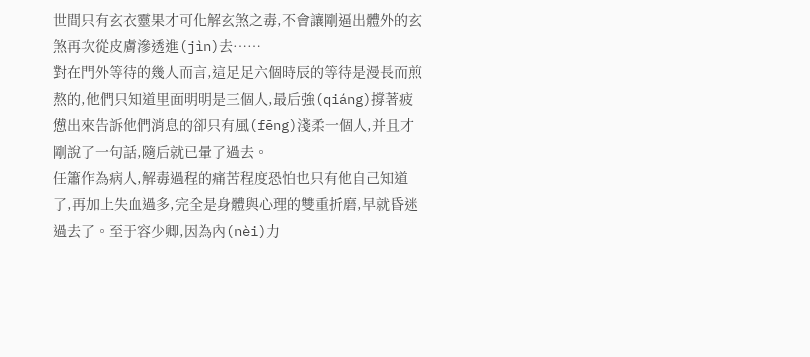世間只有玄衣靈果才可化解玄煞之毒,不會讓剛逼出體外的玄煞再次從皮膚滲透進(jìn)去……
對在門外等待的幾人而言,這足足六個時辰的等待是漫長而煎熬的,他們只知道里面明明是三個人,最后強(qiáng)撐著疲憊出來告訴他們消息的卻只有風(fēng)淺柔一個人,并且才剛說了一句話,隨后就已暈了過去。
任簫作為病人,解毒過程的痛苦程度恐怕也只有他自己知道了,再加上失血過多,完全是身體與心理的雙重折磨,早就昏迷過去了。至于容少卿,因為內(nèi)力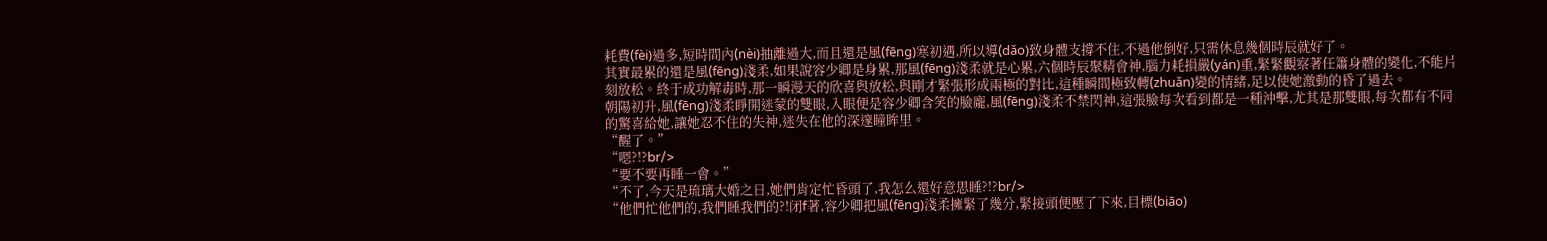耗費(fèi)過多,短時間內(nèi)抽離過大,而且還是風(fēng)寒初遇,所以導(dǎo)致身體支撐不住,不過他倒好,只需休息幾個時辰就好了。
其實最累的還是風(fēng)淺柔,如果說容少卿是身累,那風(fēng)淺柔就是心累,六個時辰聚精會神,腦力耗損嚴(yán)重,緊緊觀察著任簫身體的變化,不能片刻放松。終于成功解毒時,那一瞬漫天的欣喜與放松,與剛才緊張形成兩極的對比,這種瞬間極致轉(zhuǎn)變的情緒,足以使她激動的昏了過去。
朝陽初升,風(fēng)淺柔睜開迷蒙的雙眼,入眼便是容少卿含笑的臉龐,風(fēng)淺柔不禁閃神,這張臉每次看到都是一種沖擊,尤其是那雙眼,每次都有不同的驚喜給她,讓她忍不住的失神,迷失在他的深邃瞳眸里。
“醒了。”
“嗯?!?br/>
“要不要再睡一會。”
“不了,今天是琉璃大婚之日,她們肯定忙昏頭了,我怎么還好意思睡?!?br/>
“他們忙他們的,我們睡我們的?!闭f著,容少卿把風(fēng)淺柔擁緊了幾分,緊接頭便壓了下來,目標(biāo)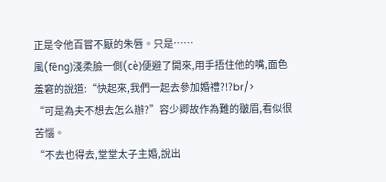正是令他百嘗不厭的朱唇。只是……
風(fēng)淺柔臉一側(cè)便避了開來,用手捂住他的嘴,面色羞窘的說道:“快起來,我們一起去參加婚禮?!?br/>
“可是為夫不想去怎么辦?”容少卿故作為難的皺眉,看似很苦惱。
“不去也得去,堂堂太子主婚,說出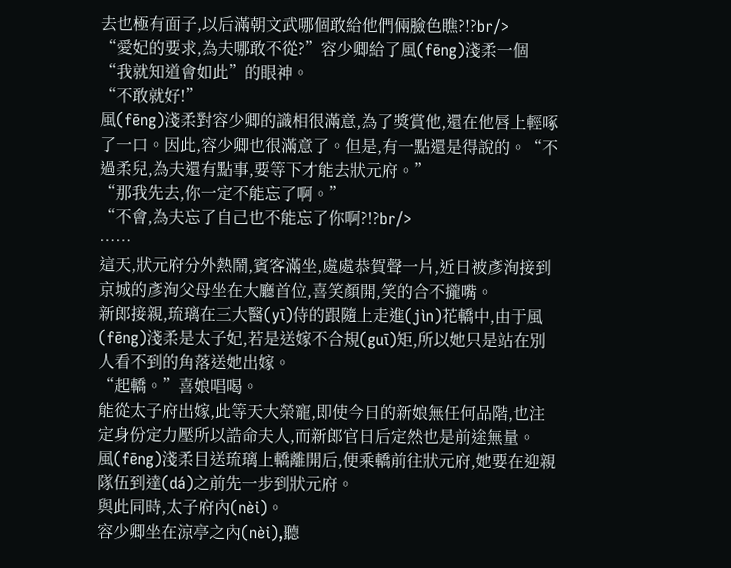去也極有面子,以后滿朝文武哪個敢給他們倆臉色瞧?!?br/>
“愛妃的要求,為夫哪敢不從?”容少卿給了風(fēng)淺柔一個“我就知道會如此”的眼神。
“不敢就好!”
風(fēng)淺柔對容少卿的識相很滿意,為了獎賞他,還在他唇上輕啄了一口。因此,容少卿也很滿意了。但是,有一點還是得說的。“不過柔兒,為夫還有點事,要等下才能去狀元府。”
“那我先去,你一定不能忘了啊。”
“不會,為夫忘了自己也不能忘了你啊?!?br/>
……
這天,狀元府分外熱鬧,賓客滿坐,處處恭賀聲一片,近日被彥洵接到京城的彥洵父母坐在大廳首位,喜笑顏開,笑的合不攏嘴。
新郎接親,琉璃在三大醫(yī)侍的跟隨上走進(jìn)花轎中,由于風(fēng)淺柔是太子妃,若是送嫁不合規(guī)矩,所以她只是站在別人看不到的角落送她出嫁。
“起轎。”喜娘唱喝。
能從太子府出嫁,此等天大榮寵,即使今日的新娘無任何品階,也注定身份定力壓所以誥命夫人,而新郎官日后定然也是前途無量。
風(fēng)淺柔目送琉璃上轎離開后,便乘轎前往狀元府,她要在迎親隊伍到達(dá)之前先一步到狀元府。
與此同時,太子府內(nèi)。
容少卿坐在涼亭之內(nèi),聽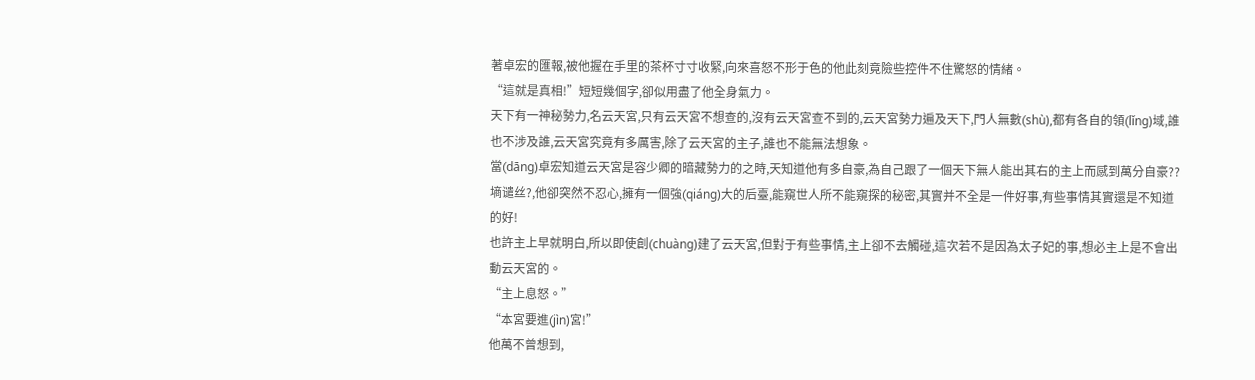著卓宏的匯報,被他握在手里的茶杯寸寸收緊,向來喜怒不形于色的他此刻竟險些控件不住驚怒的情緒。
“這就是真相!”短短幾個字,卻似用盡了他全身氣力。
天下有一神秘勢力,名云天宮,只有云天宮不想查的,沒有云天宮查不到的,云天宮勢力遍及天下,門人無數(shù),都有各自的領(lǐng)域,誰也不涉及誰,云天宮究竟有多厲害,除了云天宮的主子,誰也不能無法想象。
當(dāng)卓宏知道云天宮是容少卿的暗藏勢力的之時,天知道他有多自豪,為自己跟了一個天下無人能出其右的主上而感到萬分自豪??墒谴丝?,他卻突然不忍心,擁有一個強(qiáng)大的后臺,能窺世人所不能窺探的秘密,其實并不全是一件好事,有些事情其實還是不知道的好!
也許主上早就明白,所以即使創(chuàng)建了云天宮,但對于有些事情,主上卻不去觸碰,這次若不是因為太子妃的事,想必主上是不會出動云天宮的。
“主上息怒。”
“本宮要進(jìn)宮!”
他萬不曾想到,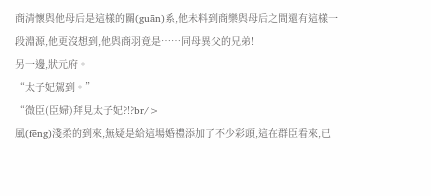商清懷與他母后是這樣的關(guān)系,他未料到商樂與母后之間還有這樣一段淵源,他更沒想到,他與商羽竟是……同母異父的兄弟!
另一邊,狀元府。
“太子妃駕到。”
“微臣(臣婦)拜見太子妃?!?br/>
風(fēng)淺柔的到來,無疑是給這場婚禮添加了不少彩頭,這在群臣看來,已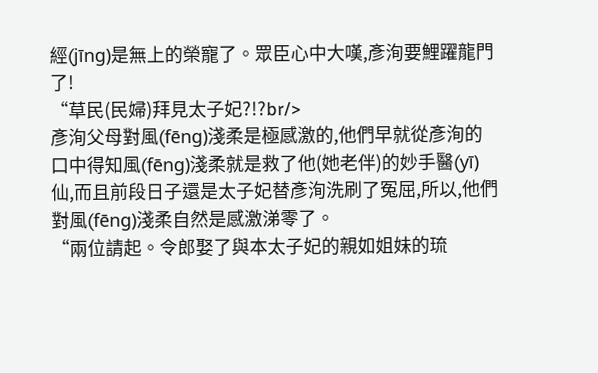經(jīng)是無上的榮寵了。眾臣心中大嘆,彥洵要鯉躍龍門了!
“草民(民婦)拜見太子妃?!?br/>
彥洵父母對風(fēng)淺柔是極感激的,他們早就從彥洵的口中得知風(fēng)淺柔就是救了他(她老伴)的妙手醫(yī)仙,而且前段日子還是太子妃替彥洵洗刷了冤屈,所以,他們對風(fēng)淺柔自然是感激涕零了。
“兩位請起。令郎娶了與本太子妃的親如姐妹的琉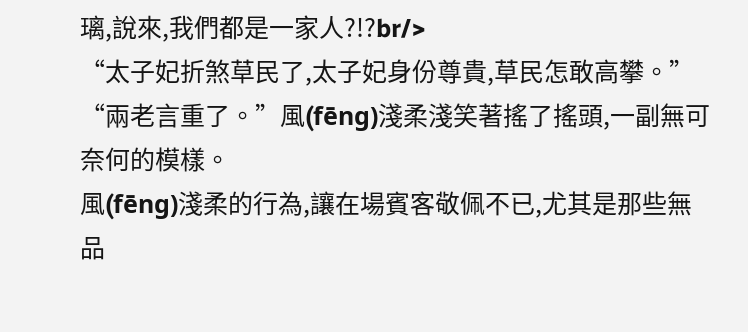璃,說來,我們都是一家人?!?br/>
“太子妃折煞草民了,太子妃身份尊貴,草民怎敢高攀。”
“兩老言重了。”風(fēng)淺柔淺笑著搖了搖頭,一副無可奈何的模樣。
風(fēng)淺柔的行為,讓在場賓客敬佩不已,尤其是那些無品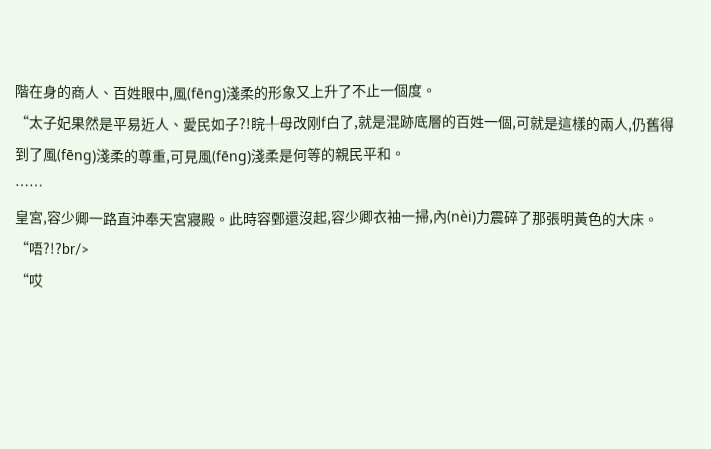階在身的商人、百姓眼中,風(fēng)淺柔的形象又上升了不止一個度。
“太子妃果然是平易近人、愛民如子?!睆╀母改刚f白了,就是混跡底層的百姓一個,可就是這樣的兩人,仍舊得到了風(fēng)淺柔的尊重,可見風(fēng)淺柔是何等的親民平和。
……
皇宮,容少卿一路直沖奉天宮寢殿。此時容鄄還沒起,容少卿衣袖一掃,內(nèi)力震碎了那張明黃色的大床。
“唔?!?br/>
“哎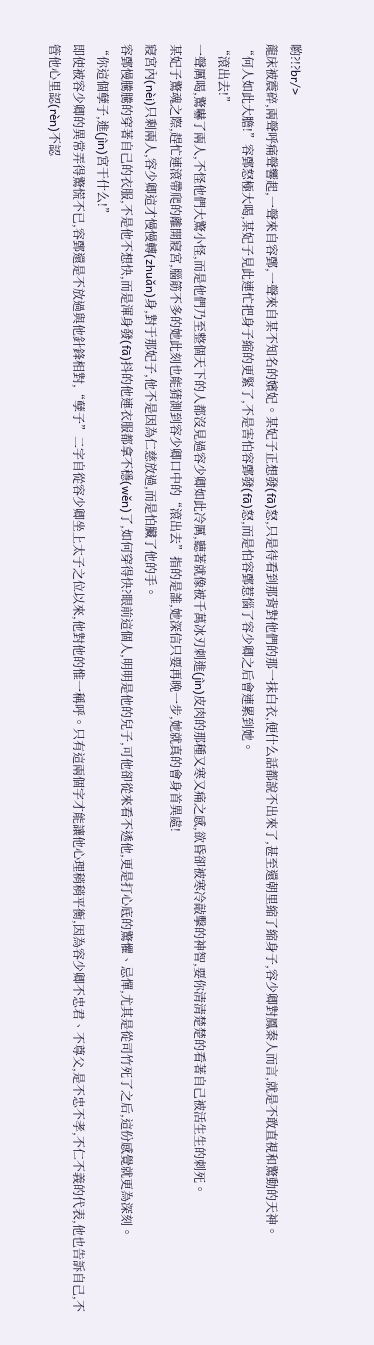喲?!?br/>
龍床被震碎,兩聲呼痛聲響起,一聲來自容鄄,一聲來自某不知名的嬪妃。某妃子正想發(fā)怒,只是待看到那背對他們的那一抹白衣,便什么話都說不出來了,甚至還朝里縮了縮身子,容少卿對鳳秦人而言,就是不敢直視和驚動的天神。
“何人如此大膽!”容鄄怒極大喝,某妃子見此連忙把身子縮的更緊了,不是害怕容鄄發(fā)怒,而是怕容鄄惹惱了容少卿之后會連累到她。
“滾出去!”
一聲厲喝,驚嚇了兩人,不怪他們大驚小怪,而是他們乃至整個天下的人都沒見過容少卿如此冷厲,聽著就像被千萬冰刃刺進(jìn)皮肉的那種又寒又痛之感,欲昏卻被寒冷敲擊的神智,要你清清楚楚的看著自己被活生生的刺死。
某妃子驚魂之際,趕忙連滾帶爬的離開寢宮,腦筋不多的她此刻也能猜測到容少卿口中的“滾出去”指的是誰,她深信只要再晚一步,她就真的會身首異處!
寢宮內(nèi)只剩兩人,容少卿這才慢慢轉(zhuǎn)身,對于那妃子,他不是因為仁慈放過,而是怕臟了他的手。
容鄄慢騰騰的穿著自己的衣服,不是他不想快,而是渾身發(fā)抖的他連衣服都拿不穩(wěn)了,如何穿得快?眼前這個人,明明是他的兒子,可他卻從來看不透他,更是打心底的驚懼、忌憚,尤其是從司竹死了之后,這份感覺就更為深刻。
“你這個孽子,進(jìn)宮干什么!”
即使被容少卿的異常弄得驚慌不已,容鄄還是不放過與他針鋒相對,“孽子”二字自從容少卿坐上太子之位以來,他對他的惟一稱呼。只有這兩個字才能讓他心理稍稍平衡,因為容少卿不忠君、不尊父,是不忠不孝,不仁不義的代表,他也告訴自己,不管他心里認(rèn)不認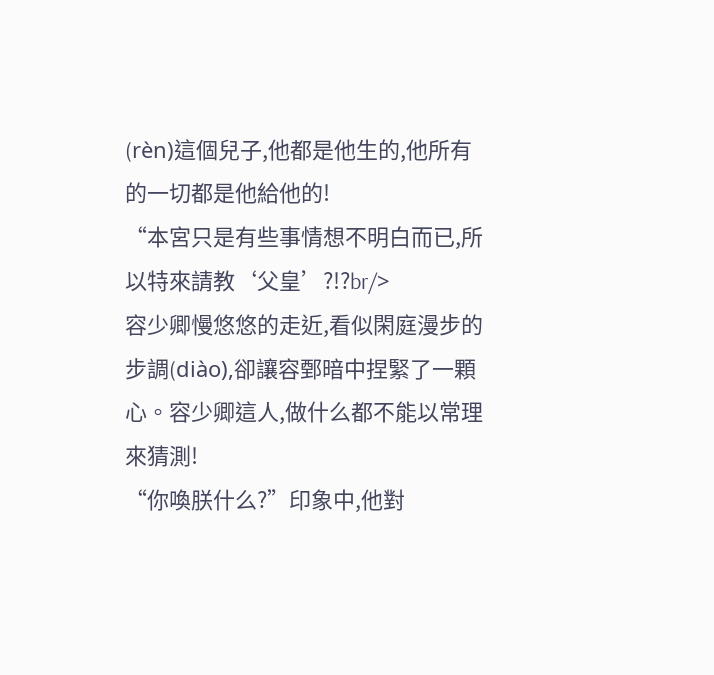(rèn)這個兒子,他都是他生的,他所有的一切都是他給他的!
“本宮只是有些事情想不明白而已,所以特來請教‘父皇’?!?br/>
容少卿慢悠悠的走近,看似閑庭漫步的步調(diào),卻讓容鄄暗中捏緊了一顆心。容少卿這人,做什么都不能以常理來猜測!
“你喚朕什么?”印象中,他對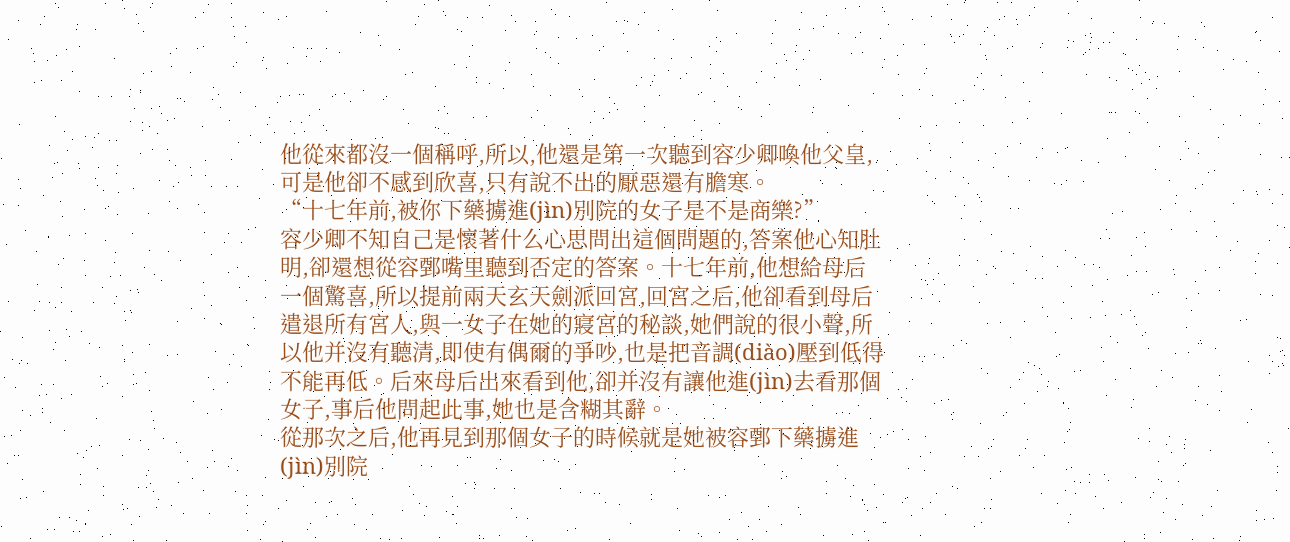他從來都沒一個稱呼,所以,他還是第一次聽到容少卿喚他父皇,可是他卻不感到欣喜,只有說不出的厭惡還有膽寒。
“十七年前,被你下藥擄進(jìn)別院的女子是不是商樂?”
容少卿不知自己是懷著什么心思問出這個問題的,答案他心知肚明,卻還想從容鄄嘴里聽到否定的答案。十七年前,他想給母后一個驚喜,所以提前兩天玄天劍派回宮,回宮之后,他卻看到母后遣退所有宮人,與一女子在她的寢宮的秘談,她們說的很小聲,所以他并沒有聽清,即使有偶爾的爭吵,也是把音調(diào)壓到低得不能再低。后來母后出來看到他,卻并沒有讓他進(jìn)去看那個女子,事后他問起此事,她也是含糊其辭。
從那次之后,他再見到那個女子的時候就是她被容鄄下藥擄進(jìn)別院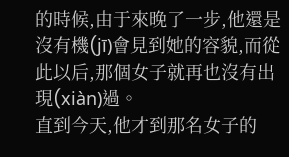的時候,由于來晚了一步,他還是沒有機(jī)會見到她的容貌,而從此以后,那個女子就再也沒有出現(xiàn)過。
直到今天,他才到那名女子的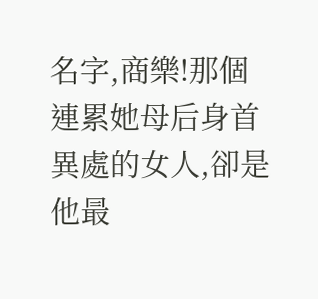名字,商樂!那個連累她母后身首異處的女人,卻是他最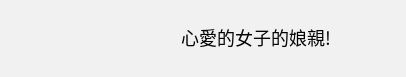心愛的女子的娘親!